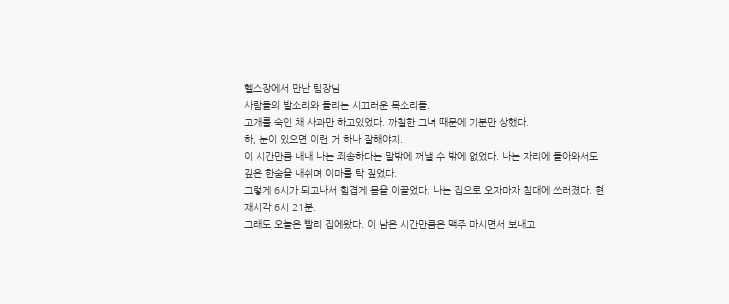헬스장에서 만난 팀장님
사람들의 발소리와 들리는 시끄러운 목소리들.
고개를 숙인 채 사과만 하고있었다. 까칠한 그녀 때문에 기분만 상했다.
하, 눈이 있으면 이런 거 하나 잘해야지.
이 시간만큼 내내 나는 죄송하다는 말밖에 꺼낼 수 밖에 없었다. 나는 자리에 돌아와서도 깊은 한숨을 내쉬며 이마를 탁 짚었다.
그렇게 6시가 되고나서 힘겹게 몸을 이끌었다. 나는 집으로 오자마자 침대에 쓰러졌다. 현재시각 6시 21분.
그래도 오늘은 빨리 집에왔다. 이 남은 시간만큼은 맥주 마시면서 보내고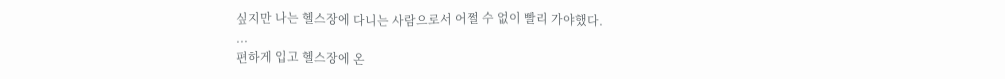싶지만 나는 헬스장에 다니는 사람으로서 어쩔 수 없이 빨리 가야했다.
...
편하게 입고 헬스장에 온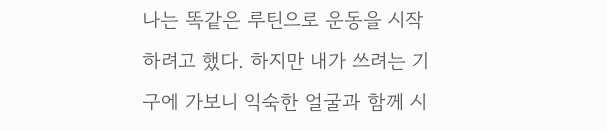나는 똑같은 루틴으로 운동을 시작하려고 했다. 하지만 내가 쓰려는 기구에 가보니 익숙한 얼굴과 함께 시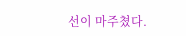선이 마주쳤다.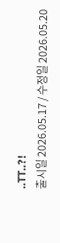..TT..?!
출시일 2026.05.17 / 수정일 2026.05.20